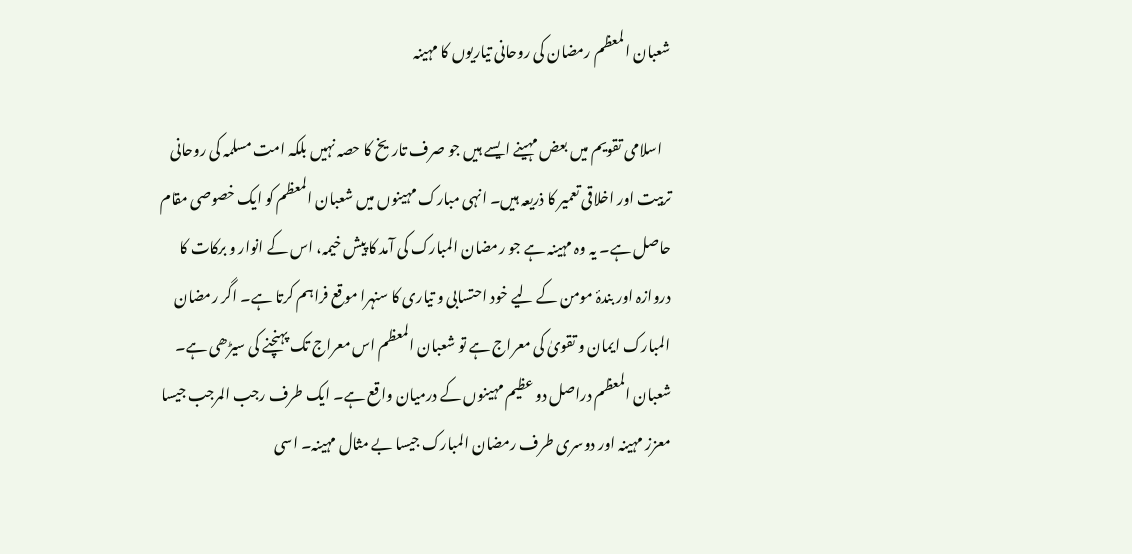شعبان المعظم رمضان کی روحانی تیاریوں کا مہینہ

   اسلامی تقویم میں بعض مہینے ایسے ہیں جو صرف تاریخ کا حصہ نہیں بلکہ امت مسلمہ کی روحانی تربیت اور اخلاقی تعمیر کا ذریعہ ہیں۔ انہی مبارک مہینوں میں شعبان المعظم کو ایک خصوصی مقام حاصل ہے۔ یہ وہ مہینہ ہے جو رمضان المبارک کی آمد کا پیش خیمہ، اس کے انوار و برکات کا دروازہ اور بندۂ مومن کے لیے خود احتسابی و تیاری کا سنہرا موقع فراہم کرتا ہے۔ اگر رمضان المبارک ایمان و تقویٰ کی معراج ہے تو شعبان المعظم اس معراج تک پہنچنے کی سیڑھی ہے۔ شعبان المعظم دراصل دو عظیم مہینوں کے درمیان واقع ہے۔ ایک طرف رجب المرجب جیسا معزز مہینہ اور دوسری طرف رمضان المبارک جیسا بے مثال مہینہ۔ اسی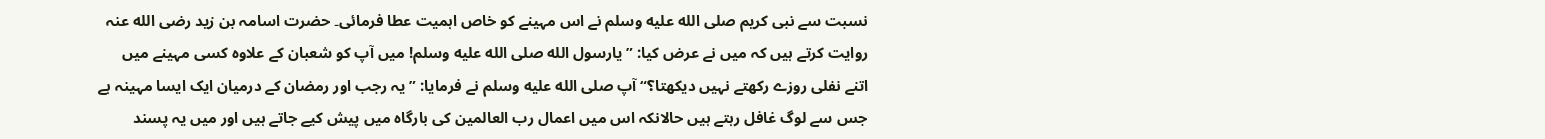نسبت سے نبی کریم صلى الله عليه وسلم نے اس مہینے کو خاص اہمیت عطا فرمائی۔ حضرت اسامہ بن زید رضی الله عنہ روایت کرتے ہیں کہ میں نے عرض کیا: ”یارسول الله صلى الله عليه وسلم! میں آپ کو شعبان کے علاوہ کسی مہینے میں اتنے نفلی روزے رکھتے نہیں دیکھتا؟“ آپ صلى الله عليه وسلم نے فرمایا: ”یہ رجب اور رمضان کے درمیان ایک ایسا مہینہ ہے جس سے لوگ غافل رہتے ہیں حالانکہ اس میں اعمال رب العالمین کی بارگاہ میں پیش کیے جاتے ہیں اور میں یہ پسند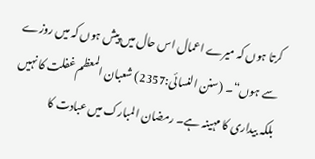کرتا ہوں کہ میرے اعمال اس حال میں پیش ہوں کہ میں روزے سے ہوں“۔ (سنن النسائی:2357) شعبان المعظم غفلت کا نہیں بلکہ بیداری کا مہینہ ہے۔ رمضان المبارک میں عبادت کا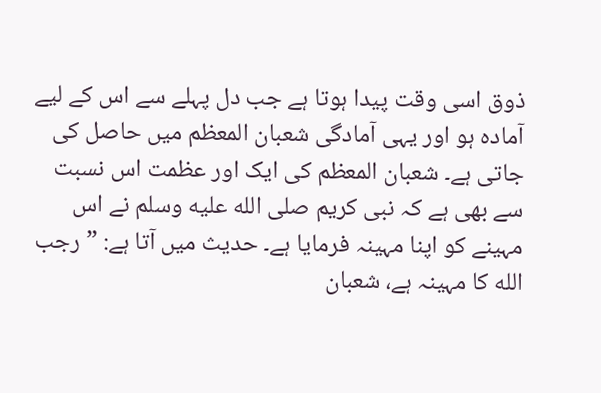ذوق اسی وقت پیدا ہوتا ہے جب دل پہلے سے اس کے لیے آمادہ ہو اور یہی آمادگی شعبان المعظم میں حاصل کی جاتی ہے۔ شعبان المعظم کی ایک اور عظمت اس نسبت سے بھی ہے کہ نبی کریم صلى الله عليه وسلم نے اس مہینے کو اپنا مہینہ فرمایا ہے۔ حدیث میں آتا ہے: ”رجب الله کا مہینہ ہے، شعبان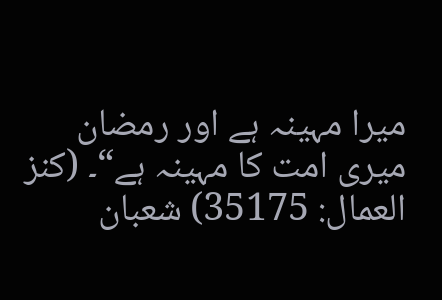میرا مہینہ ہے اور رمضان میری امت کا مہینہ ہے“۔ (کنز العمال: 35175) شعبان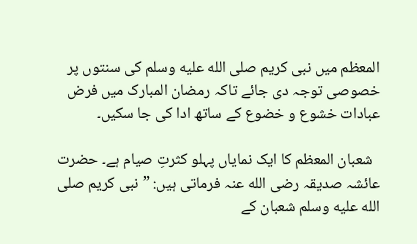المعظم میں نبی کریم صلى الله عليه وسلم کی سنتوں پر خصوصی توجہ دی جائے تاکہ رمضان المبارک میں فرض عبادات خشوع و خضوع کے ساتھ ادا کی جا سکیں۔

  شعبان المعظم کا ایک نمایاں پہلو کثرتِ صیام ہے۔ حضرت عائشہ صدیقہ رضی الله عنہ فرماتی ہیں: ”نبی کریم صلى الله عليه وسلم شعبان کے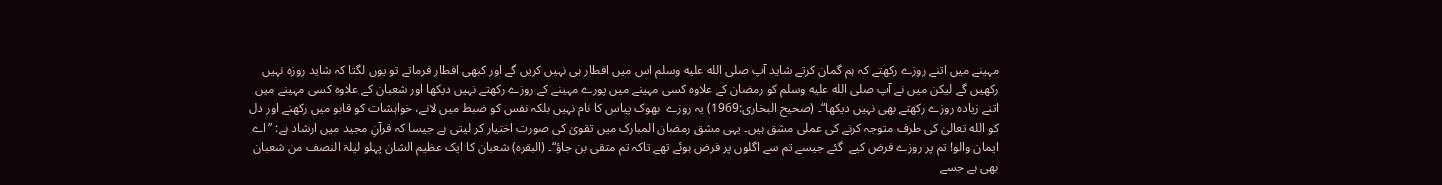مہینے میں اتنے روزے رکھتے کہ ہم گمان کرتے شاید آپ صلى الله عليه وسلم اس میں افطار ہی نہیں کریں گے اور کبھی افطار فرماتے تو یوں لگتا کہ شاید روزہ نہیں رکھیں گے لیکن میں نے آپ صلى الله عليه وسلم کو رمضان کے علاوہ کسی مہینے میں پورے مہینے کے روزے رکھتے نہیں دیکھا اور شعبان کے علاوہ کسی مہینے میں اتنے زیادہ روزے رکھتے بھی نہیں دیکھا“۔ (صحیح البخاری:1969) یہ روزے  بھوک پیاس کا نام نہیں بلکہ نفس کو ضبط میں لانے، خواہشات کو قابو میں رکھنے اور دل کو الله تعالیٰ کی طرف متوجہ کرنے کی عملی مشق ہیں۔ یہی مشق رمضان المبارک میں تقویٰ کی صورت اختیار کر لیتی ہے جیسا کہ قرآنِ مجید میں ارشاد ہے: ”اے ایمان والو! تم پر روزے فرض کیے  گئے جیسے تم سے اگلوں پر فرض ہوئے تھے تاکہ تم متقی بن جاؤ“۔ (البقرہ) شعبان کا ایک عظیم الشان پہلو لیلۃ النصف من شعبان بھی ہے جسے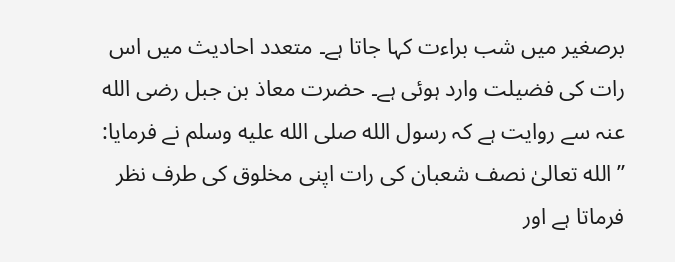برصغیر میں شب براءت کہا جاتا ہے۔ متعدد احادیث میں اس رات کی فضیلت وارد ہوئی ہے۔ حضرت معاذ بن جبل رضی الله عنہ سے روایت ہے کہ رسول الله صلى الله عليه وسلم نے فرمایا: ”الله تعالیٰ نصف شعبان کی رات اپنی مخلوق کی طرف نظر فرماتا ہے اور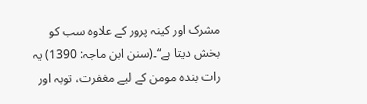مشرک اور کینہ پرور کے علاوہ سب کو بخش دیتا ہے“۔(سنن ابن ماجہ: 1390) یہ رات بندہ مومن کے لیے مغفرت، توبہ اور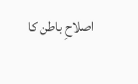اصلاحِ باطن کا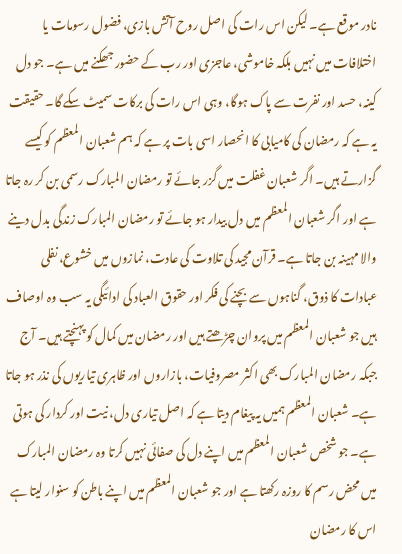نادر موقع ہے۔ لیکن اس رات کی اصل روح آتش بازی، فضول رسومات یا اختلافات میں نہیں بلکہ خاموشی، عاجزی اور رب کے حضور جھکنے میں ہے۔ جو دل کینہ، حسد اور نفرت سے پاک ہوگا، وہی اس رات کی برکات سمیٹ سکے گا۔ حقیقت یہ ہے کہ رمضان کی کامیابی کا انحصار اسی بات پر ہے کہ ہم شعبان المعظم کو کیسے گزارتے ہیں۔ اگر شعبان غفلت میں گزر جائے تو رمضان المبارک رسمی بن کر رہ جاتا ہے اور اگر شعبان المعظم میں دل بیدار ہو جائے تو رمضان المبارک زندگی بدل دینے والا مہینہ بن جاتا ہے۔ قرآن مجید کی تلاوت کی عادت، نمازوں میں خشوع، نفلی عبادات کا ذوق، گناہوں سے بچنے کی فکر اور حقوق العباد کی ادائیگی یہ سب وہ اوصاف ہیں جو شعبان المعظم میں پروان چڑھتے ہیں اور رمضان میں کمال کو پہنچتے ہیں۔ آج جبکہ رمضان المبارک بھی اکثر مصروفیات، بازاروں اور ظاہری تیاریوں کی نذر ہو جاتا ہے۔ شعبان المعظم ہمیں یہ پیغام دیتا ہے کہ اصل تیاری دل، نیت اور کردار کی ہوتی ہے۔ جو شخص شعبان المعظم میں اپنے دل کی صفائی نہیں کرتا وہ رمضان المبارک میں محض رسم کا روزہ رکھتا ہے اور جو شعبان المعظم میں اپنے باطن کو سنوار لیتا ہے اس کا رمضان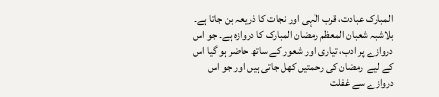المبارک عبادت، قرب الٰہی اور نجات کا ذریعہ بن جاتا ہے۔ بلاشبہ شعبان المعظم رمضان المبارک کا دروازہ ہے۔ جو اس دروازے پر ادب، تیاری اور شعور کے ساتھ حاضر ہو گیا اس کے لیے  رمضان کی رحمتیں کھل جاتی ہیں اور جو اس دروازے سے غفلت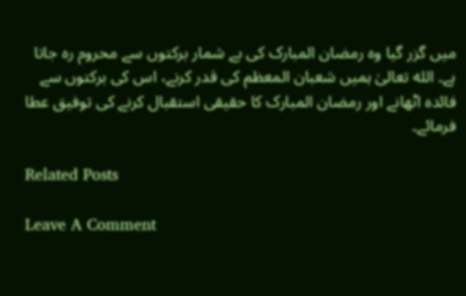میں گزر گیا وہ رمضان المبارک کی بے شمار برکتوں سے محروم رہ جاتا ہے۔ الله تعالیٰ ہمیں شعبان المعظم کی قدر کرنے، اس کی برکتوں سے فائدہ اٹھانے اور رمضان المبارک کا حقیقی استقبال کرنے کی توفیق عطا فرمائے۔

Related Posts

Leave A Comment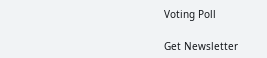Voting Poll

Get Newsletter